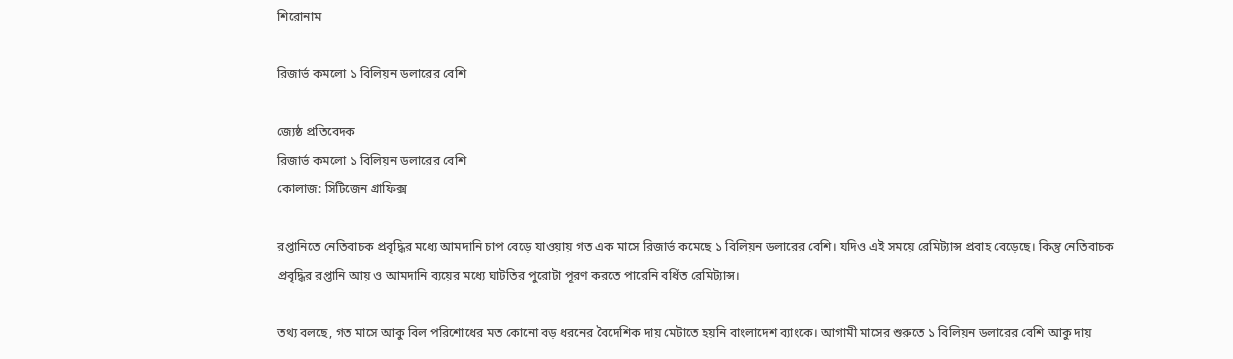শিরোনাম

রিজার্ভ কমলো ১ বিলিয়ন ডলারের বেশি

জ্যেষ্ঠ প্রতিবেদক
রিজার্ভ কমলো ১ বিলিয়ন ডলারের বেশি
কোলাজ: সিটিজেন গ্রাফিক্স

রপ্তানিতে নেতিবাচক প্রবৃদ্ধির মধ্যে আমদানি চাপ বেড়ে যাওয়ায় গত এক মাসে রিজার্ভ কমেছে ১ বিলিয়ন ডলারের বেশি। যদিও এই সময়ে রেমিট্যান্স প্রবাহ বেড়েছে। কিন্তু নেতিবাচক প্রবৃদ্ধির রপ্তানি আয় ও আমদানি ব্যয়ের মধ্যে ঘাটতির পুরোটা পূরণ করতে পারেনি বর্ধিত রেমিট্যান্স।

তথ্য বলছে, গত মাসে আকু বিল পরিশোধের মত কোনো বড় ধরনের বৈদেশিক দায় মেটাতে হয়নি বাংলাদেশ ব্যাংকে। আগামী মাসের শুরুতে ১ বিলিয়ন ডলারের বেশি আকু দায়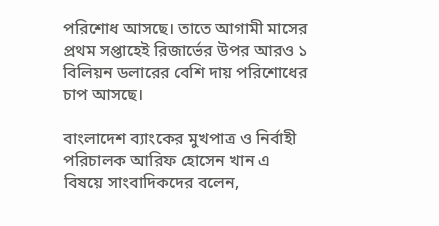পরিশোধ আসছে। তাতে আগামী মাসের প্রথম সপ্তাহেই রিজার্ভের উপর আরও ১ বিলিয়ন ডলারের বেশি দায় পরিশোধের চাপ আসছে।

বাংলাদেশ ব্যাংকের মুখপাত্র ও নির্বাহী পরিচালক আরিফ হোসেন খান এ বিষয়ে সাংবাদিকদের বলেন,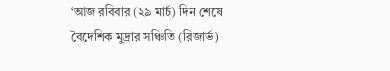‘আজ রবিবার (২৯ মার্চ) দিন শেষে বৈদেশিক মুদ্রার সঞ্চিতি (রিজার্ভ)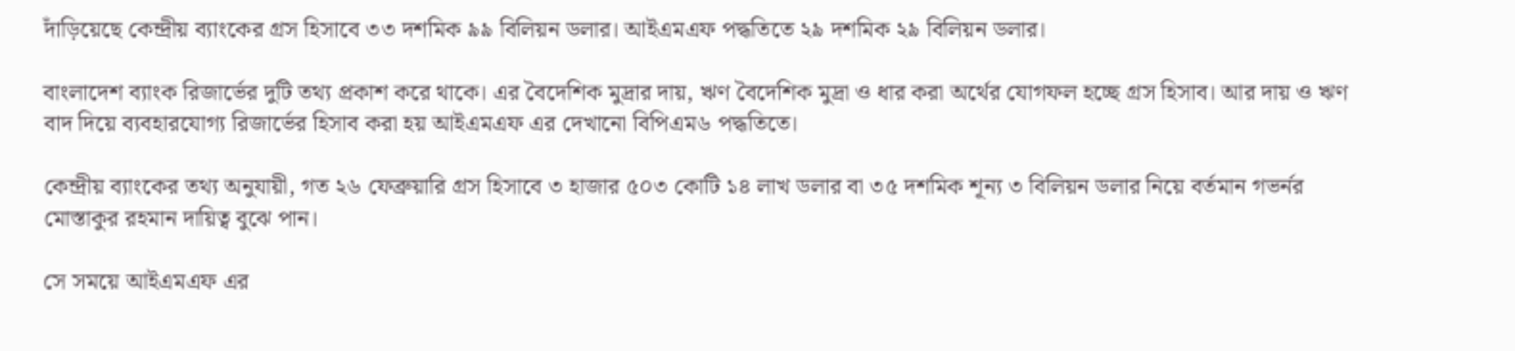দাঁড়িয়েছে কেন্দ্রীয় ব্যাংকের গ্রস হিসাবে ৩৩ দশমিক ৯৯ বিলিয়ন ডলার। আইএমএফ পদ্ধতিতে ২৯ দশমিক ২৯ বিলিয়ন ডলার।

বাংলাদেশ ব্যাংক রিজার্ভের দুটি তথ্য প্রকাশ করে থাকে। এর বৈদেশিক মুদ্রার দায়, ঋণ বৈদেশিক মুদ্রা ও ধার করা অর্থের যোগফল হচ্ছে গ্রস হিসাব। আর দায় ও ঋণ বাদ দিয়ে ব্যবহারযোগ্য রিজার্ভের হিসাব করা হয় আইএমএফ এর দেখানো বিপিএম৬ পদ্ধতিতে।

কেন্দ্রীয় ব্যাংকের তথ্য অনুযায়ী, গত ২৬ ফেব্রুয়ারি গ্রস হিসাবে ৩ হাজার ৫০৩ কোটি ১৪ লাখ ডলার বা ৩৫ দশমিক শূন্য ৩ বিলিয়ন ডলার নিয়ে বর্তমান গভর্নর মোস্তাকুর রহমান দায়িত্ব বুঝে পান।

সে সময়ে আইএমএফ এর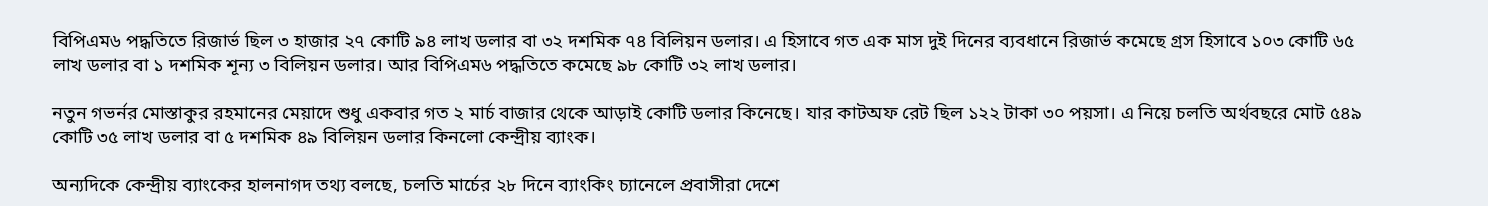বিপিএম৬ পদ্ধতিতে রিজার্ভ ছিল ৩ হাজার ২৭ কোটি ৯৪ লাখ ডলার বা ৩২ দশমিক ৭৪ বিলিয়ন ডলার। এ হিসাবে গত এক মাস দুই দিনের ব্যবধানে রিজার্ভ কমেছে গ্রস হিসাবে ১০৩ কোটি ৬৫ লাখ ডলার বা ১ দশমিক শূন্য ৩ বিলিয়ন ডলার। আর বিপিএম৬ পদ্ধতিতে কমেছে ৯৮ কোটি ৩২ লাখ ডলার।

নতুন গভর্নর মোস্তাকুর রহমানের মেয়াদে শুধু একবার গত ২ মার্চ বাজার থেকে আড়াই কোটি ডলার কিনেছে। যার কাটঅফ রেট ছিল ১২২ টাকা ৩০ পয়সা। এ নিয়ে চলতি অর্থবছরে মোট ৫৪৯ কোটি ৩৫ লাখ ডলার বা ৫ দশমিক ৪৯ বিলিয়ন ডলার কিনলো কেন্দ্রীয় ব্যাংক।

অন্যদিকে কেন্দ্রীয় ব্যাংকের হালনাগদ তথ্য বলছে, চলতি মার্চের ২৮ দিনে ব্যাংকিং চ্যানেলে প্রবাসীরা দেশে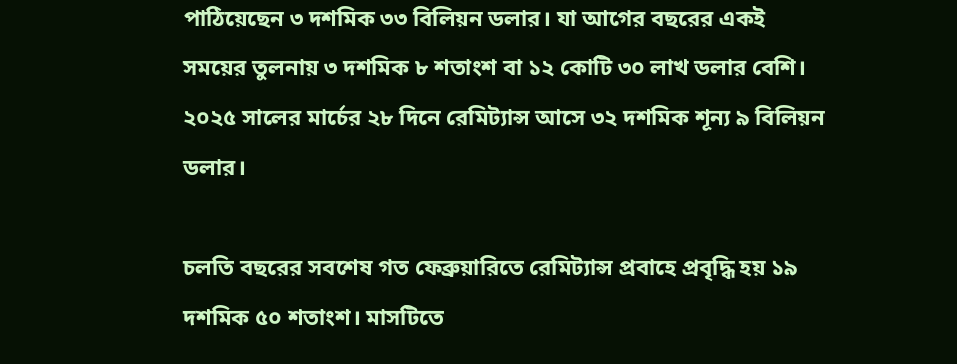পাঠিয়েছেন ৩ দশমিক ৩৩ বিলিয়ন ডলার। যা আগের বছরের একই সময়ের তুলনায় ৩ দশমিক ৮ শতাংশ বা ১২ কোটি ৩০ লাখ ডলার বেশি। ২০২৫ সালের মার্চের ২৮ দিনে রেমিট্যান্স আসে ৩২ দশমিক শূন্য ৯ বিলিয়ন ডলার।

চলতি বছরের সবশেষ গত ফেব্রুয়ারিতে রেমিট্যান্স প্রবাহে প্রবৃদ্ধি হয় ১৯ দশমিক ৫০ শতাংশ। মাসটিতে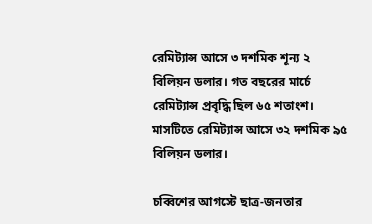রেমিট্যান্স আসে ৩ দশমিক শূন্য ২ বিলিয়ন ডলার। গত বছরের মার্চে রেমিট্যান্স প্রবৃদ্ধি ছিল ৬৫ শতাংশ। মাসটিতে রেমিট্যান্স আসে ৩২ দশমিক ৯৫ বিলিয়ন ডলার।

চব্বিশের আগস্টে ছাত্র-জনতার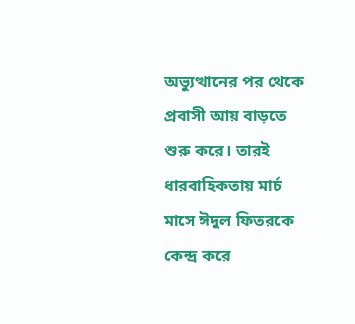অভ্যুত্থানের পর থেকে প্রবাসী আয় বাড়তে শুরু করে। তারই ধারবাহিকতায় মার্চ মাসে ঈদুল ফিতরকে কেন্দ্র করে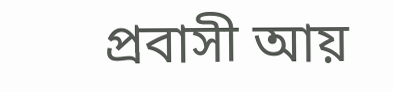প্রবাসী আয়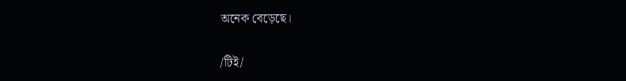অনেক বেড়েছে।

/টিই/